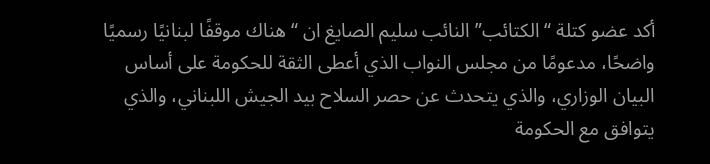أكد عضو كتلة “الكتائب” النائب سليم الصايغ ان “هناك موقفًا لبنانيًا رسميًا واضحًا، مدعومًا من مجلس النواب الذي أعطى الثقة للحكومة على أساس البيان الوزاري، والذي يتحدث عن حصر السلاح بيد الجيش اللبناني، والذي يتوافق مع الحكومة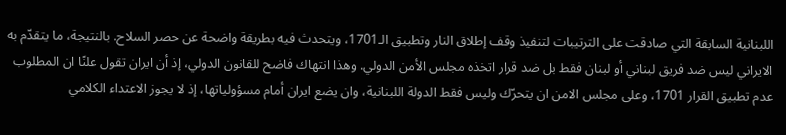اللبنانية السابقة التي صادقت على الترتيبات لتنفيذ وقف إطلاق النار وتطبيق الـ1701، ويتحدث فيه بطريقة واضحة عن حصر السلاح. بالنتيجة، ما يتقدّم به الايراني ليس ضد فريق لبناني أو لبنان فقط بل ضد قرار اتخذه مجلس الأمن الدولي. وهذا انتهاك فاضح للقانون الدولي، إذ أن ايران تقول علنًا ان المطلوب عدم تطبيق القرار 1701، وعلى مجلس الامن ان يتحرّك وليس فقط الدولة اللبنانية، وان يضع ايران أمام مسؤولياتها، إذ لا يجوز الاعتداء الكلامي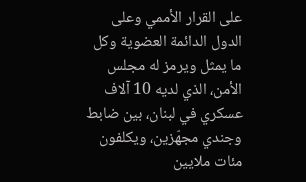على القرار الأممي وعلى الدول الدائمة العضوية وكل ما يمثل ويرمز له مجلس الأمن، الذي لديه 10 آلاف عسكري في لبنان، بين ضابط وجندي مجهّزين، ويكلفون مئات ملايين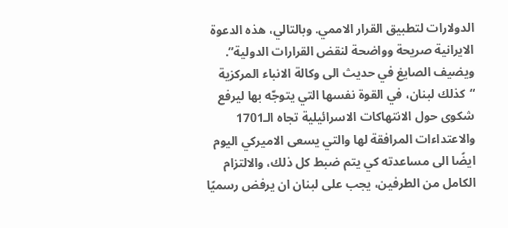الدولارات لتطبيق القرار الاممي. وبالتالي، هذه الدعوة الايرانية صريحة وواضحة لنقض القرارات الدولية”.
ويضيف الصايغ في حديث الى وكالة الانباء المركزية “كذلك لبنان، في القوة نفسها التي يتوجّه بها ليرفع شكوى حول الانتهاكات الاسرائيلية تجاه الـ1701 والاعتداءات المرافقة لها والتي يسعى الاميركي اليوم ايضًا الى مساعدته كي يتم ضبط كل ذلك، والالتزام الكامل من الطرفين، يجب على لبنان ان يرفض رسميًا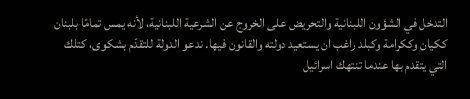التدخل في الشؤون اللبنانية والتحريض على الخروج عن الشرعية اللبنانية، لأنه يمس تمامًا بلبنان ككيان وككرامة وكبلد راغب ان يستعيد دولته والقانون فيها. ندعو الدولة للتقدّم بشكوى، كتلك التي يتقدم بها عندما تنتهك اسرائيل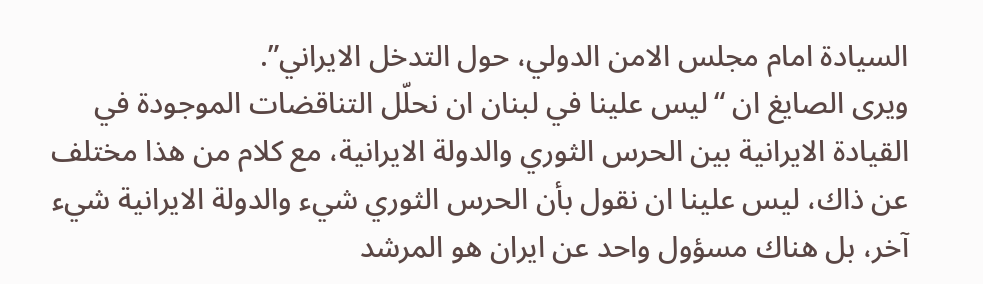السيادة امام مجلس الامن الدولي، حول التدخل الايراني”.
ويرى الصايغ ان “ليس علينا في لبنان ان نحلّل التناقضات الموجودة في القيادة الايرانية بين الحرس الثوري والدولة الايرانية، مع كلام من هذا مختلف عن ذاك، ليس علينا ان نقول بأن الحرس الثوري شيء والدولة الايرانية شيء آخر، بل هناك مسؤول واحد عن ايران هو المرشد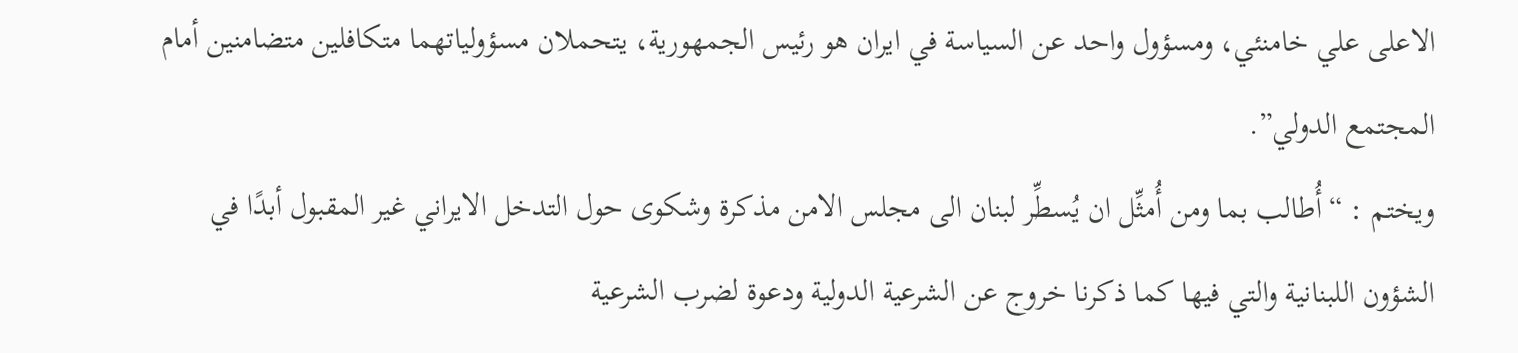الاعلى علي خامنئي، ومسؤول واحد عن السياسة في ايران هو رئيس الجمهورية، يتحملان مسؤولياتهما متكافلين متضامنين أمام المجتمع الدولي”.
ويختم : “أُطالب بما ومن أُمثِّل ان يُسطِّر لبنان الى مجلس الامن مذكرة وشكوى حول التدخل الايراني غير المقبول أبدًا في الشؤون اللبنانية والتي فيها كما ذكرنا خروج عن الشرعية الدولية ودعوة لضرب الشرعية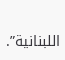اللبنانية”.